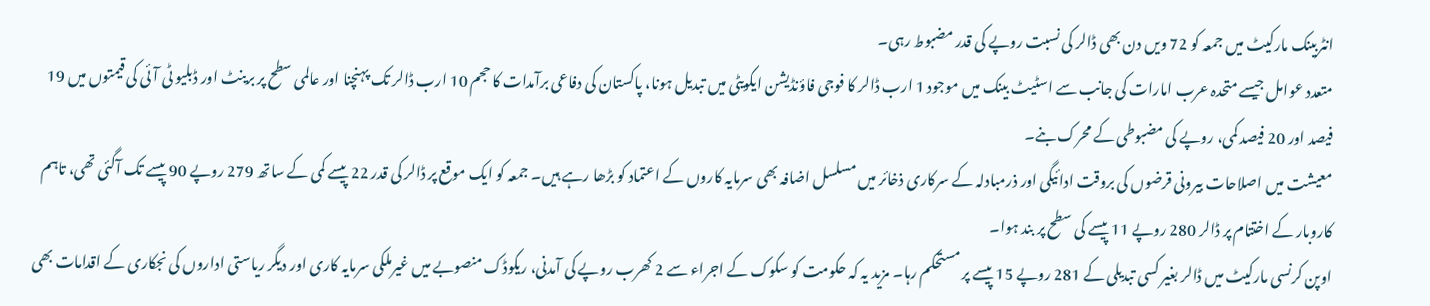انٹربینک مارکیٹ میں جمعہ کو 72 ویں دن بھی ڈالر کی نسبت روپے کی قدر مضبوط رہی۔
متعدد عوامل جیسے متحدہ عرب امارات کی جانب سے اسٹیٹ بینک میں موجود 1 ارب ڈالر کا فوجی فاؤنڈیشن ایکویٹی میں تبدیل ہونا، پاکستان کی دفاعی برآمدات کا حجم 10 ارب ڈالر تک پہنچنا اور عالمی سطح پر برینٹ اور ڈبلیو ٹی آئی کی قیمتوں میں 19 فیصد اور 20 فیصد کمی، روپے کی مضبوطی کے محرک بنے۔
معیشت میں اصلاحات بیرونی قرضوں کی بروقت ادائیگی اور ذرمبادلہ کے سرکاری ذخائر میں مسلسل اضافہ بھی سرمایہ کاروں کے اعتماد کو بڑھا رہے ہیں۔ جمعہ کو ایک موقع پر ڈالر کی قدر 22 پیسے کمی کے ساتھ 279 روپے 90 پیسے تک آگئی تھی، تاہم کاروبار کے اختتام پر ڈالر 280 روپے 11 پیسے کی سطح پر بند ہوا۔
اوپن کرنسی مارکیٹ میں ڈالر بغیر کسی تبدیلی کے 281 روپے 15 پیسے پر مستحکم رہا۔ مزید یہ کہ حکومت کو سکوک کے اجراء سے 2 کھرب روپے کی آمدنی، ریکوڈک منصوبے میں غیرملکی سرمایہ کاری اور دیگر ریاستی اداروں کی نجکاری کے اقدامات بھی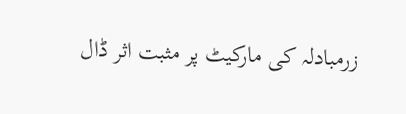زرمبادلہ کی مارکیٹ پر مثبت اثر ڈال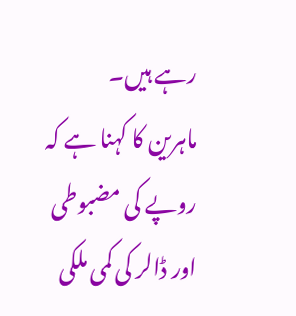رہے ہیں۔
ماہرین کا کہنا ہے کہ روپے کی مضبوطی اور ڈالر کی کمی ملکی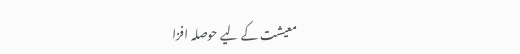معیشت کے لیے حوصلہ افزا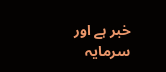خبر ہے اور سرمایہ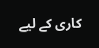کاری کے لیے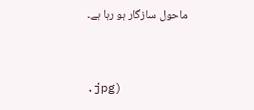ماحول سازگار ہو رہا ہے۔


.jpg)